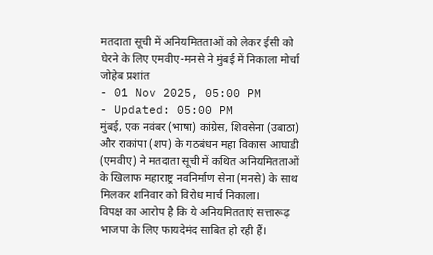मतदाता सूची में अनियमितताओं को लेकर ईसी को घेरने के लिए एमवीए-मनसे ने मुंबई में निकाला मोर्चा
जोहेब प्रशांत
- 01 Nov 2025, 05:00 PM
- Updated: 05:00 PM
मुंबई, एक नवंबर (भाषा) कांग्रेस, शिवसेना (उबाठा) और राकांपा (शप) के गठबंधन महा विकास आघाडी (एमवीए) ने मतदाता सूची में कथित अनियमितताओं के खिलाफ महाराष्ट्र नवनिर्माण सेना (मनसे) के साथ मिलकर शनिवार को विरोध मार्च निकाला।
विपक्ष का आरोप है कि ये अनियमितताएं सत्तारूढ़ भाजपा के लिए फायदेमंद साबित हो रही हैं।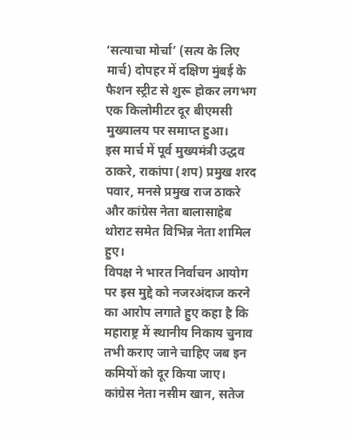‘सत्याचा मोर्चा’ (सत्य के लिए मार्च) दोपहर में दक्षिण मुंबई के फैशन स्ट्रीट से शुरू होकर लगभग एक किलोमीटर दूर बीएमसी मुख्यालय पर समाप्त हुआ।
इस मार्च में पूर्व मुख्यमंत्री उद्धव ठाकरे, राकांपा (शप) प्रमुख शरद पवार, मनसे प्रमुख राज ठाकरे और कांग्रेस नेता बालासाहेब थोराट समेत विभिन्न नेता शामिल हुए।
विपक्ष ने भारत निर्वाचन आयोग पर इस मुद्दे को नजरअंदाज करने का आरोप लगाते हुए कहा है कि महाराष्ट्र में स्थानीय निकाय चुनाव तभी कराए जाने चाहिए जब इन कमियों को दूर किया जाए।
कांग्रेस नेता नसीम खान, सतेज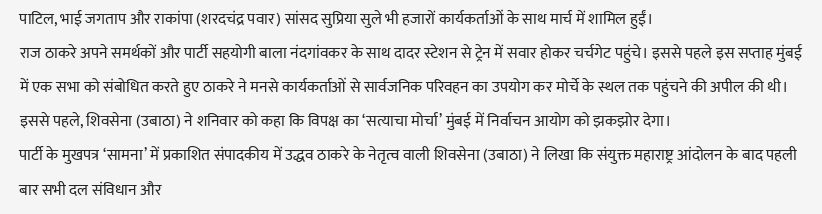पाटिल, भाई जगताप और राकांपा (शरदचंद्र पवार) सांसद सुप्रिया सुले भी हजारों कार्यकर्ताओं के साथ मार्च में शामिल हुईं।
राज ठाकरे अपने समर्थकों और पार्टी सहयोगी बाला नंदगांवकर के साथ दादर स्टेशन से ट्रेन में सवार होकर चर्चगेट पहुंचे। इससे पहले इस सप्ताह मुंबई में एक सभा को संबोधित करते हुए ठाकरे ने मनसे कार्यकर्ताओं से सार्वजनिक परिवहन का उपयोग कर मोर्चे के स्थल तक पहुंचने की अपील की थी।
इससे पहले, शिवसेना (उबाठा) ने शनिवार को कहा कि विपक्ष का ‘सत्याचा मोर्चा’ मुंबई में निर्वाचन आयोग को झकझोर देगा।
पार्टी के मुखपत्र ‘सामना’ में प्रकाशित संपादकीय में उद्धव ठाकरे के नेतृत्व वाली शिवसेना (उबाठा) ने लिखा कि संयुक्त महाराष्ट्र आंदोलन के बाद पहली बार सभी दल संविधान और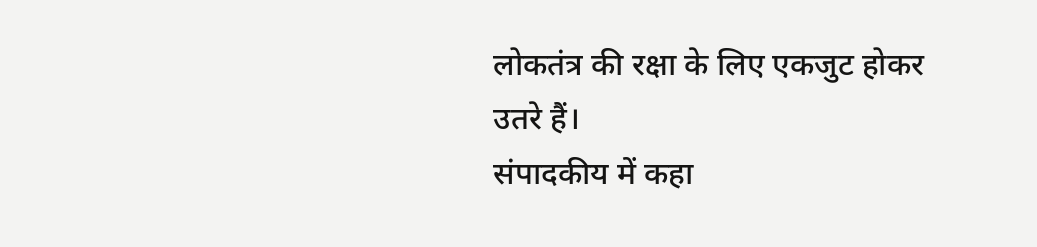लोकतंत्र की रक्षा के लिए एकजुट होकर उतरे हैं।
संपादकीय में कहा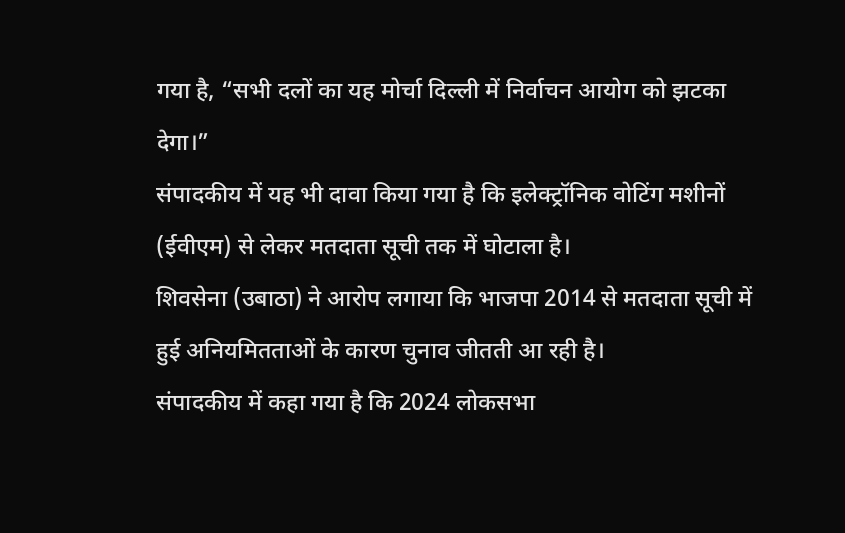गया है, “सभी दलों का यह मोर्चा दिल्ली में निर्वाचन आयोग को झटका देगा।”
संपादकीय में यह भी दावा किया गया है कि इलेक्ट्रॉनिक वोटिंग मशीनों (ईवीएम) से लेकर मतदाता सूची तक में घोटाला है।
शिवसेना (उबाठा) ने आरोप लगाया कि भाजपा 2014 से मतदाता सूची में हुई अनियमितताओं के कारण चुनाव जीतती आ रही है।
संपादकीय में कहा गया है कि 2024 लोकसभा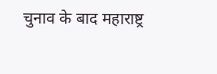चुनाव के बाद महाराष्ट्र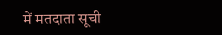में मतदाता सूची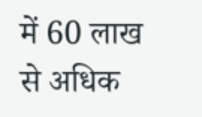में 60 लाख से अधिक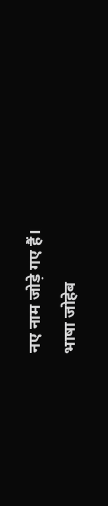नए नाम जोड़े गए हैं।
भाषा जोहेब